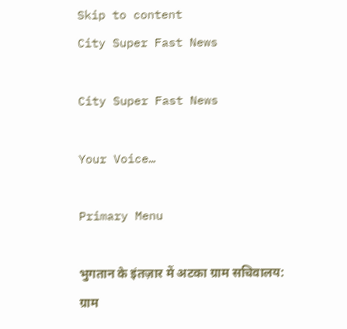Skip to content
City Super Fast News

City Super Fast News

Your Voice…

Primary Menu

भुगतान के इंतज़ार में अटका ग्राम सचिवालय: ग्राम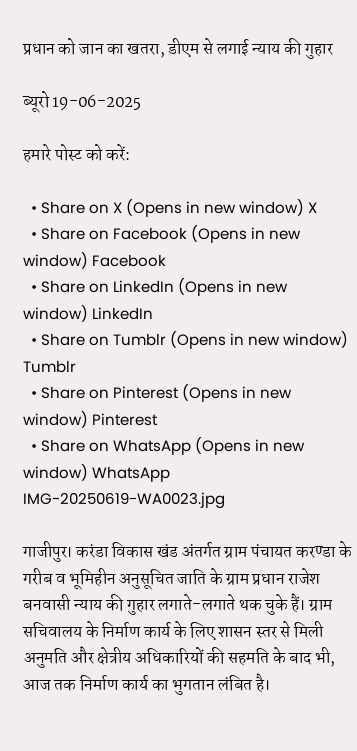प्रधान को जान का खतरा, डीएम से लगाई न्याय की गुहार

ब्यूरो 19-06-2025

हमारे पोस्ट को करें:

  • Share on X (Opens in new window) X
  • Share on Facebook (Opens in new window) Facebook
  • Share on LinkedIn (Opens in new window) LinkedIn
  • Share on Tumblr (Opens in new window) Tumblr
  • Share on Pinterest (Opens in new window) Pinterest
  • Share on WhatsApp (Opens in new window) WhatsApp
IMG-20250619-WA0023.jpg

गाजीपुर। करंडा विकास खंड अंतर्गत ग्राम पंचायत करण्डा के गरीब व भूमिहीन अनुसूचित जाति के ग्राम प्रधान राजेश बनवासी न्याय की गुहार लगाते-लगाते थक चुके हैं। ग्राम सचिवालय के निर्माण कार्य के लिए शासन स्तर से मिली अनुमति और क्षेत्रीय अधिकारियों की सहमति के बाद भी, आज तक निर्माण कार्य का भुगतान लंबित है।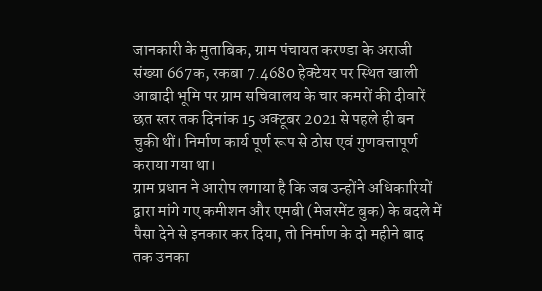जानकारी के मुताबिक, ग्राम पंचायत करण्डा के अराजी संख्या 667क, रकबा 7.4680 हेक्टेयर पर स्थित खाली आबादी भूमि पर ग्राम सचिवालय के चार कमरों की दीवारें छत स्तर तक दिनांक 15 अक्टूबर 2021 से पहले ही बन चुकी थीं। निर्माण कार्य पूर्ण रूप से ठोस एवं गुणवत्तापूर्ण कराया गया था।
ग्राम प्रधान ने आरोप लगाया है कि जब उन्होंने अधिकारियों द्वारा मांगे गए कमीशन और एमबी (मेजरमेंट बुक) के बदले में पैसा देने से इनकार कर दिया, तो निर्माण के दो महीने बाद तक उनका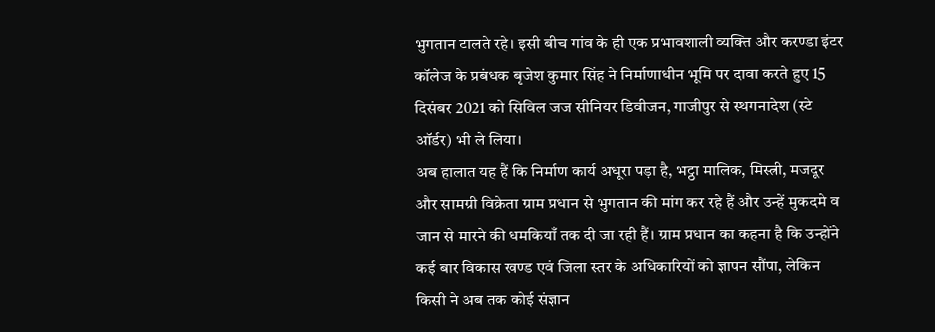भुगतान टालते रहे। इसी बीच गांव के ही एक प्रभावशाली व्यक्ति और करण्डा इंटर कॉलेज के प्रबंधक बृजेश कुमार सिंह ने निर्माणाधीन भूमि पर दावा करते हुए 15 दिसंबर 2021 को सिविल जज सीनियर डिवीजन, गाजीपुर से स्थगनादेश (स्टे ऑर्डर) भी ले लिया।
अब हालात यह हैं कि निर्माण कार्य अधूरा पड़ा है, भट्ठा मालिक, मिस्त्री, मजदूर और सामग्री विक्रेता ग्राम प्रधान से भुगतान की मांग कर रहे हैं और उन्हें मुकदमे व जान से मारने की धमकियाँ तक दी जा रही हैं। ग्राम प्रधान का कहना है कि उन्होंने कई बार विकास खण्ड एवं जिला स्तर के अधिकारियों को ज्ञापन सौंपा, लेकिन किसी ने अब तक कोई संज्ञान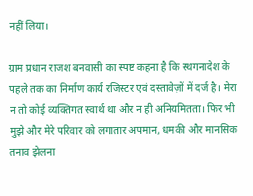नहीं लिया।

ग्राम प्रधान राजश बनवासी का स्पष्ट कहना है कि स्थगनादेश के पहले तक का निर्माण कार्य रजिस्टर एवं दस्तावेज़ों में दर्ज है। मेरा न तो कोई व्यक्तिगत स्वार्थ था और न ही अनियमितता। फिर भी मुझे और मेरे परिवार को लगातार अपमान, धमकी और मानसिक तनाव झेलना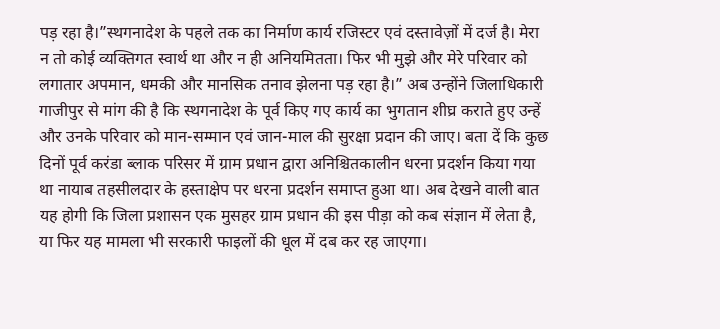पड़ रहा है।”स्थगनादेश के पहले तक का निर्माण कार्य रजिस्टर एवं दस्तावेज़ों में दर्ज है। मेरा न तो कोई व्यक्तिगत स्वार्थ था और न ही अनियमितता। फिर भी मुझे और मेरे परिवार को लगातार अपमान, धमकी और मानसिक तनाव झेलना पड़ रहा है।” अब उन्होंने जिलाधिकारी गाजीपुर से मांग की है कि स्थगनादेश के पूर्व किए गए कार्य का भुगतान शीघ्र कराते हुए उन्हें और उनके परिवार को मान-सम्मान एवं जान-माल की सुरक्षा प्रदान की जाए। बता दें कि कुछ दिनों पूर्व करंडा ब्लाक परिसर में ग्राम प्रधान द्वारा अनिश्चितकालीन धरना प्रदर्शन किया गया था नायाब तहसीलदार के हस्ताक्षेप पर धरना प्रदर्शन समाप्त हुआ था। अब देखने वाली बात यह होगी कि जिला प्रशासन एक मुसहर ग्राम प्रधान की इस पीड़ा को कब संज्ञान में लेता है, या फिर यह मामला भी सरकारी फाइलों की धूल में दब कर रह जाएगा।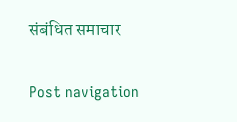संबंधित समाचार

Post navigation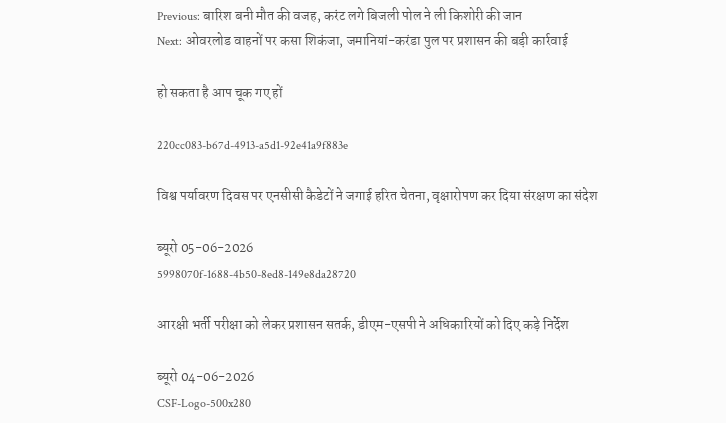Previous: बारिश बनी मौत की वजह, करंट लगे बिजली पोल ने ली किशोरी की जान
Next: ओवरलोड वाहनों पर कसा शिकंजा, जमानियां-करंडा पुल पर प्रशासन की बड़ी कार्रवाई

हो सकता है आप चूक गए हों

220cc083-b67d-4913-a5d1-92e41a9f883e

विश्व पर्यावरण दिवस पर एनसीसी कैडेटों ने जगाई हरित चेतना, वृक्षारोपण कर दिया संरक्षण का संदेश

ब्यूरो 05-06-2026
5998070f-1688-4b50-8ed8-149e8da28720

आरक्षी भर्ती परीक्षा को लेकर प्रशासन सतर्क, डीएम-एसपी ने अधिकारियों को दिए कड़े निर्देश

ब्यूरो 04-06-2026
CSF-Logo-500x280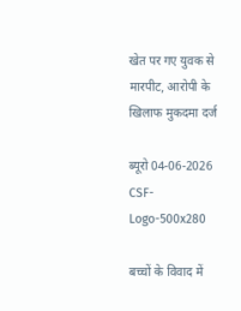खेत पर गए युवक से मारपीट, आरोपी के खिलाफ मुकदमा दर्ज

ब्यूरो 04-06-2026
CSF-Logo-500x280

बच्चों के विवाद में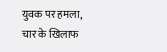युवक पर हमला, चार के खिलाफ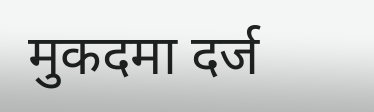मुकदमा दर्ज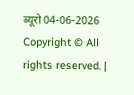ब्यूरो 04-06-2026
Copyright © All rights reserved. |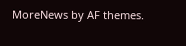MoreNews by AF themes.